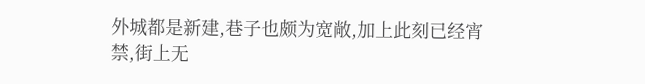外城都是新建,巷子也颇为宽敞,加上此刻已经宵禁,街上无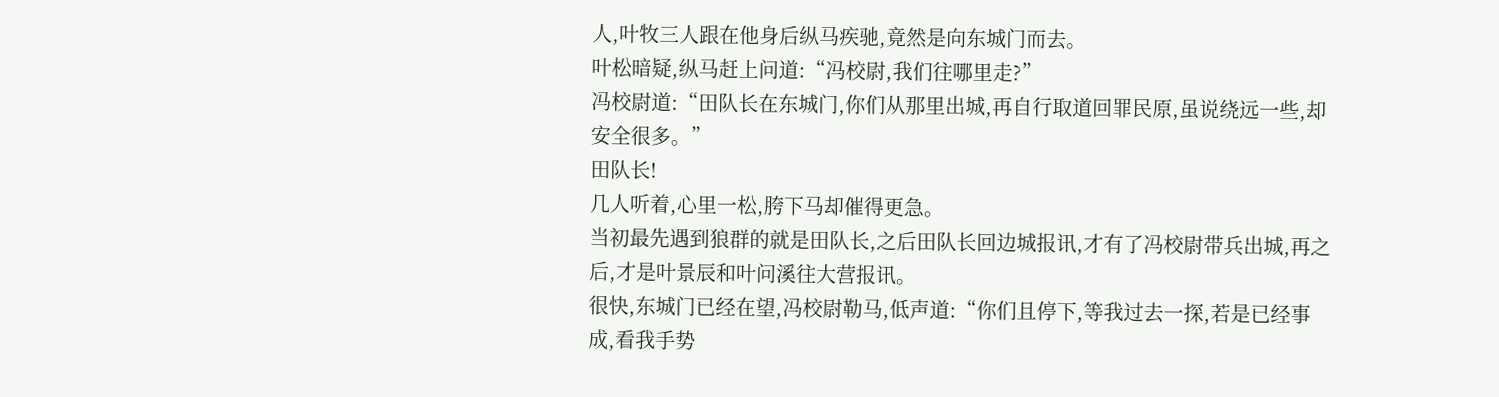人,叶牧三人跟在他身后纵马疾驰,竟然是向东城门而去。
叶松暗疑,纵马赶上问道:“冯校尉,我们往哪里走?”
冯校尉道:“田队长在东城门,你们从那里出城,再自行取道回罪民原,虽说绕远一些,却安全很多。”
田队长!
几人听着,心里一松,胯下马却催得更急。
当初最先遇到狼群的就是田队长,之后田队长回边城报讯,才有了冯校尉带兵出城,再之后,才是叶景辰和叶问溪往大营报讯。
很快,东城门已经在望,冯校尉勒马,低声道:“你们且停下,等我过去一探,若是已经事成,看我手势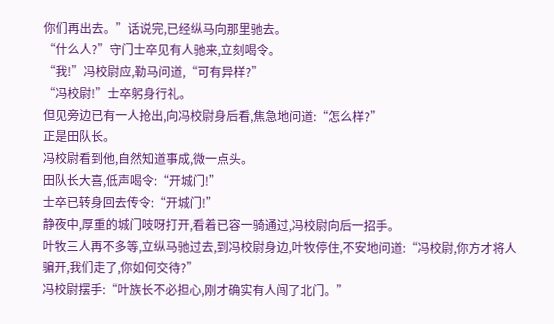你们再出去。”话说完,已经纵马向那里驰去。
“什么人?”守门士卒见有人驰来,立刻喝令。
“我!”冯校尉应,勒马问道,“可有异样?”
“冯校尉!”士卒躬身行礼。
但见旁边已有一人抢出,向冯校尉身后看,焦急地问道:“怎么样?”
正是田队长。
冯校尉看到他,自然知道事成,微一点头。
田队长大喜,低声喝令:“开城门!”
士卒已转身回去传令:“开城门!”
静夜中,厚重的城门吱呀打开,看着已容一骑通过,冯校尉向后一招手。
叶牧三人再不多等,立纵马驰过去,到冯校尉身边,叶牧停住,不安地问道:“冯校尉,你方才将人骗开,我们走了,你如何交待?”
冯校尉摆手:“叶族长不必担心,刚才确实有人闯了北门。”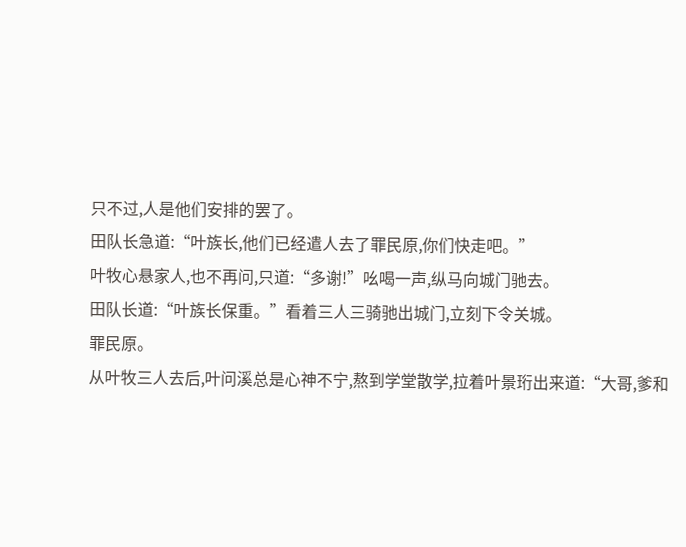只不过,人是他们安排的罢了。
田队长急道:“叶族长,他们已经遣人去了罪民原,你们快走吧。”
叶牧心悬家人,也不再问,只道:“多谢!”吆喝一声,纵马向城门驰去。
田队长道:“叶族长保重。”看着三人三骑驰出城门,立刻下令关城。
罪民原。
从叶牧三人去后,叶问溪总是心神不宁,熬到学堂散学,拉着叶景珩出来道:“大哥,爹和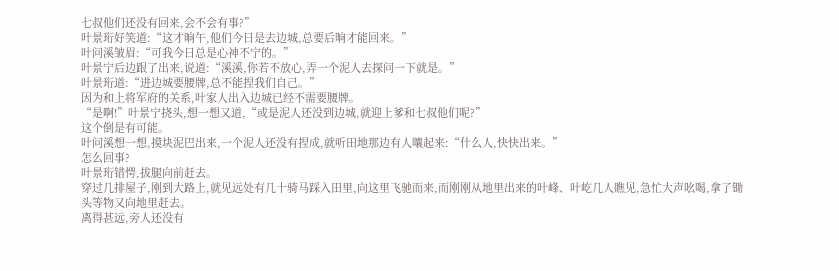七叔他们还没有回来,会不会有事?”
叶景珩好笑道:“这才晌午,他们今日是去边城,总要后晌才能回来。”
叶问溪皱眉:“可我今日总是心神不宁的。”
叶景宁后边跟了出来,说道:“溪溪,你若不放心,弄一个泥人去探问一下就是。”
叶景珩道:“进边城要腰牌,总不能捏我们自己。”
因为和上将军府的关系,叶家人出入边城已经不需要腰牌。
“是啊!”叶景宁挠头,想一想又道,“或是泥人还没到边城,就迎上爹和七叔他们呢?”
这个倒是有可能。
叶问溪想一想,摸块泥巴出来,一个泥人还没有捏成,就听田地那边有人嚷起来:“什么人,快快出来。”
怎么回事?
叶景珩错愕,拔腿向前赶去。
穿过几排屋子,刚到大路上,就见远处有几十骑马踩入田里,向这里飞驰而来,而刚刚从地里出来的叶峰、叶屹几人瞧见,急忙大声吆喝,拿了锄头等物又向地里赶去。
离得甚远,旁人还没有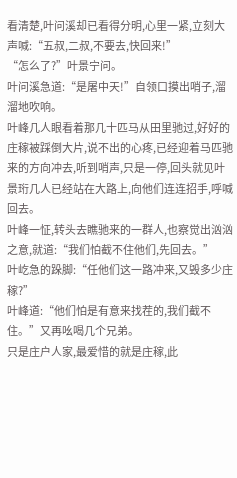看清楚,叶问溪却已看得分明,心里一紧,立刻大声喊:“五叔,二叔,不要去,快回来!”
“怎么了?”叶景宁问。
叶问溪急道:“是屠中天!”自领口摸出哨子,溜溜地吹响。
叶峰几人眼看着那几十匹马从田里驰过,好好的庄稼被踩倒大片,说不出的心疼,已经迎着马匹驰来的方向冲去,听到哨声,只是一停,回头就见叶景珩几人已经站在大路上,向他们连连招手,呼喊回去。
叶峰一怔,转头去瞧驰来的一群人,也察觉出汹汹之意,就道:“我们怕截不住他们,先回去。”
叶屹急的跺脚:“任他们这一路冲来,又毁多少庄稼?”
叶峰道:“他们怕是有意来找茬的,我们截不住。”又再吆喝几个兄弟。
只是庄户人家,最爱惜的就是庄稼,此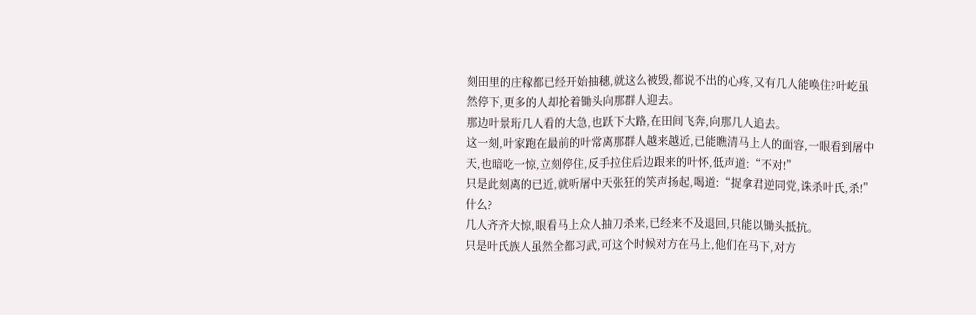刻田里的庄稼都已经开始抽穗,就这么被毁,都说不出的心疼,又有几人能唤住?叶屹虽然停下,更多的人却抡着锄头向那群人迎去。
那边叶景珩几人看的大急,也跃下大路,在田间飞奔,向那几人追去。
这一刻,叶家跑在最前的叶常离那群人越来越近,已能瞧清马上人的面容,一眼看到屠中天,也暗吃一惊,立刻停住,反手拉住后边跟来的叶怀,低声道:“不对!”
只是此刻离的已近,就听屠中天张狂的笑声扬起,喝道:“捉拿君逆同党,诛杀叶氏,杀!”
什么?
几人齐齐大惊,眼看马上众人抽刀杀来,已经来不及退回,只能以锄头抵抗。
只是叶氏族人虽然全都习武,可这个时候对方在马上,他们在马下,对方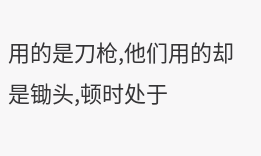用的是刀枪,他们用的却是锄头,顿时处于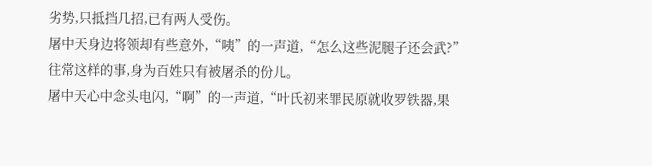劣势,只抵挡几招,已有两人受伤。
屠中天身边将领却有些意外,“咦”的一声道,“怎么这些泥腿子还会武?”
往常这样的事,身为百姓只有被屠杀的份儿。
屠中天心中念头电闪,“啊”的一声道,“叶氏初来罪民原就收罗铁器,果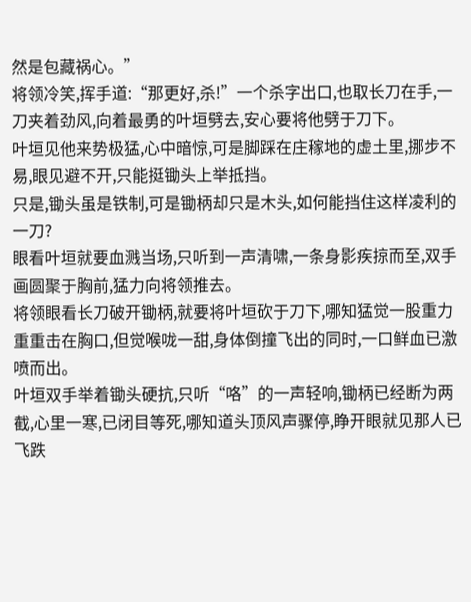然是包藏祸心。”
将领冷笑,挥手道:“那更好,杀!”一个杀字出口,也取长刀在手,一刀夹着劲风,向着最勇的叶垣劈去,安心要将他劈于刀下。
叶垣见他来势极猛,心中暗惊,可是脚踩在庄稼地的虚土里,挪步不易,眼见避不开,只能挺锄头上举抵挡。
只是,锄头虽是铁制,可是锄柄却只是木头,如何能挡住这样凌利的一刀?
眼看叶垣就要血溅当场,只听到一声清啸,一条身影疾掠而至,双手画圆聚于胸前,猛力向将领推去。
将领眼看长刀破开锄柄,就要将叶垣砍于刀下,哪知猛觉一股重力重重击在胸口,但觉喉咙一甜,身体倒撞飞出的同时,一口鲜血已激喷而出。
叶垣双手举着锄头硬抗,只听“咯”的一声轻响,锄柄已经断为两截,心里一寒,已闭目等死,哪知道头顶风声骤停,睁开眼就见那人已飞跌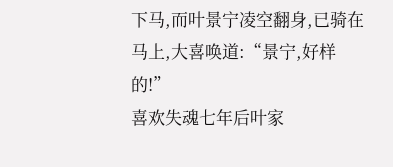下马,而叶景宁凌空翻身,已骑在马上,大喜唤道:“景宁,好样的!”
喜欢失魂七年后叶家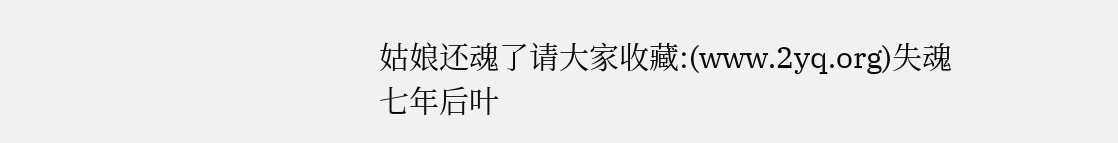姑娘还魂了请大家收藏:(www.2yq.org)失魂七年后叶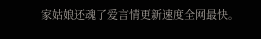家姑娘还魂了爱言情更新速度全网最快。